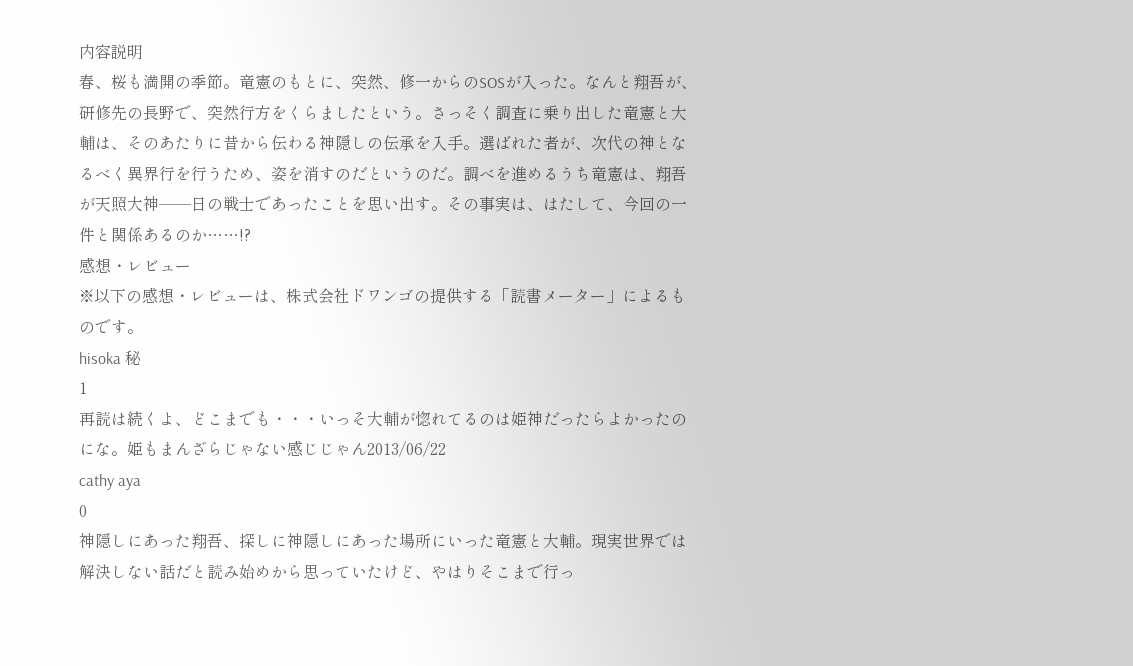内容説明
春、桜も満開の季節。竜憲のもとに、突然、修一からのSOSが入った。なんと翔吾が、研修先の長野で、突然行方をくらましたという。さっそく調査に乗り出した竜憲と大輔は、そのあたりに昔から伝わる神隠しの伝承を入手。選ばれた者が、次代の神となるべく異界行を行うため、姿を消すのだというのだ。調べを進めるうち竜憲は、翔吾が天照大神──日の戦士であったことを思い出す。その事実は、はたして、今回の一件と関係あるのか……!?
感想・レビュー
※以下の感想・レビューは、株式会社ドワンゴの提供する「読書メーター」によるものです。
hisoka 秘
1
再読は続くよ、どこまでも・・・いっそ大輔が惚れてるのは姫神だったらよかったのにな。姫もまんざらじゃない感じじゃん2013/06/22
cathy aya
0
神隠しにあった翔吾、探しに神隠しにあった場所にいった竜憲と大輔。現実世界では解決しない話だと読み始めから思っていたけど、やはりそこまで行っ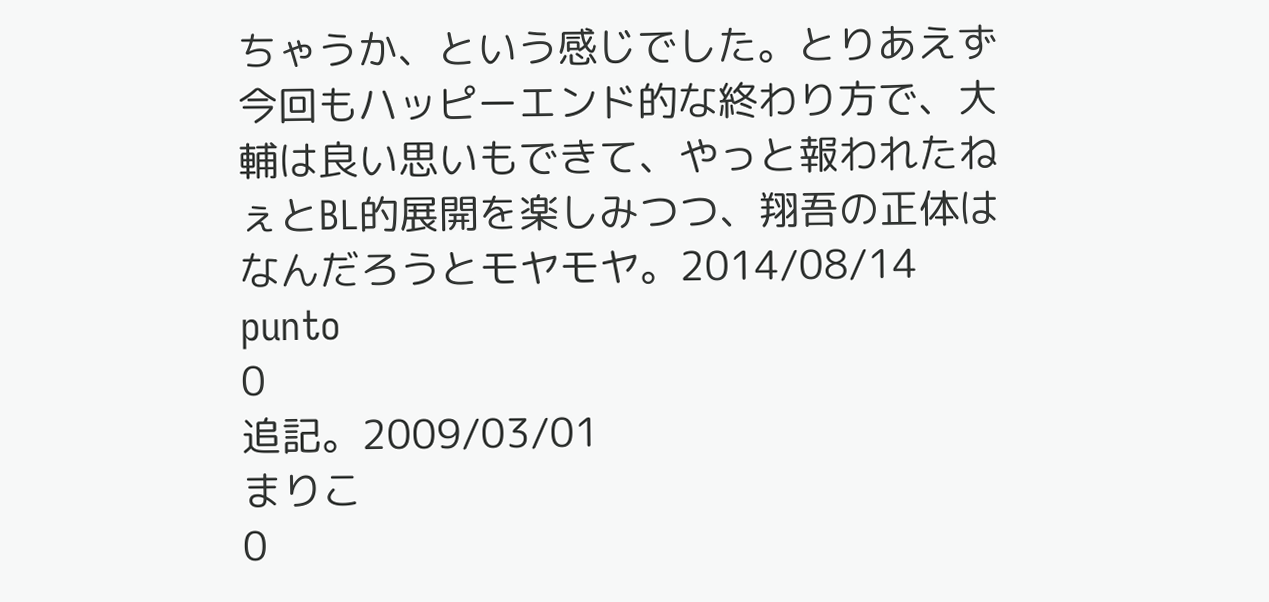ちゃうか、という感じでした。とりあえず今回もハッピーエンド的な終わり方で、大輔は良い思いもできて、やっと報われたねぇとBL的展開を楽しみつつ、翔吾の正体はなんだろうとモヤモヤ。2014/08/14
punto
0
追記。2009/03/01
まりこ
0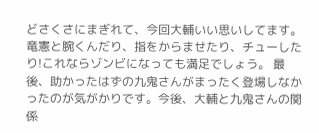どさくさにまぎれて、今回大輔いい思いしてます。竜憲と腕くんだり、指をからませたり、チューしたり!これならゾンビになっても満足でしょう。 最後、助かったはずの九鬼さんがまったく登場しなかったのが気がかりです。今後、大輔と九鬼さんの関係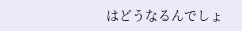はどうなるんでしょ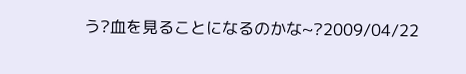う?血を見ることになるのかな~?2009/04/22